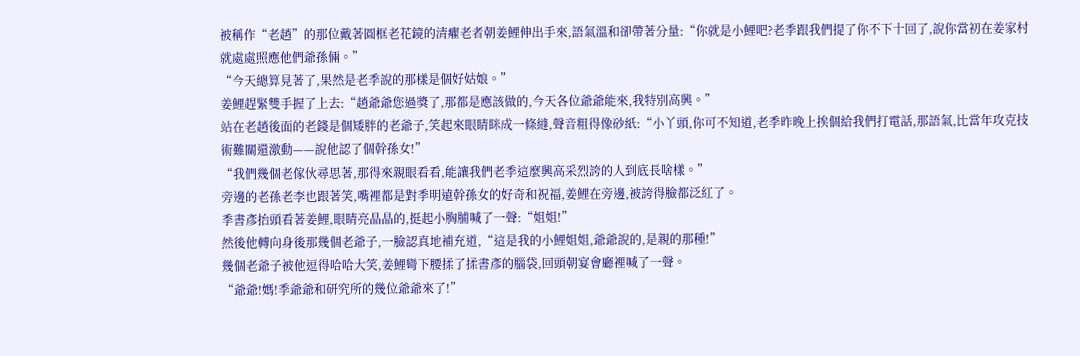被稱作“老趙”的那位戴著圓框老花鏡的清癯老者朝姜鯉伸出手來,語氣溫和卻帶著分量:“你就是小鯉吧?老季跟我們提了你不下十回了,說你當初在姜家村就處處照應他們爺孫倆。”
“今天總算見著了,果然是老季說的那樣是個好姑娘。”
姜鯉趕緊雙手握了上去:“趙爺爺您過獎了,那都是應該做的,今天各位爺爺能來,我特別高興。”
站在老趙後面的老錢是個矮胖的老爺子,笑起來眼睛眯成一條縫,聲音粗得像砂紙:“小丫頭,你可不知道,老季昨晚上挨個給我們打電話,那語氣,比當年攻克技術難關還激動——說他認了個幹孫女!”
“我們幾個老傢伙尋思著,那得來親眼看看,能讓我們老季這麼興高采烈誇的人到底長啥樣。”
旁邊的老孫老李也跟著笑,嘴裡都是對季明遠幹孫女的好奇和祝福,姜鯉在旁邊,被誇得臉都泛紅了。
季書彥抬頭看著姜鯉,眼睛亮晶晶的,挺起小胸脯喊了一聲:“姐姐!”
然後他轉向身後那幾個老爺子,一臉認真地補充道,“這是我的小鯉姐姐,爺爺說的,是親的那種!”
幾個老爺子被他逗得哈哈大笑,姜鯉彎下腰揉了揉書彥的腦袋,回頭朝宴會廳裡喊了一聲。
“爺爺!媽!季爺爺和研究所的幾位爺爺來了!”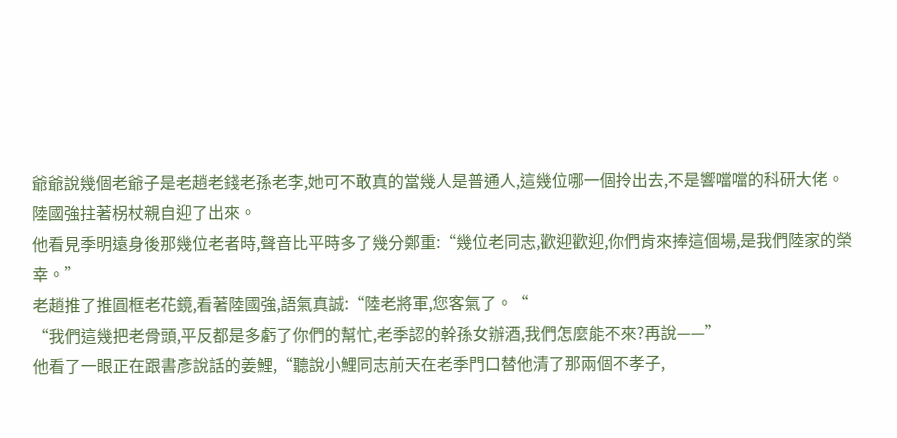爺爺說幾個老爺子是老趙老錢老孫老李,她可不敢真的當幾人是普通人,這幾位哪一個拎出去,不是響噹噹的科研大佬。
陸國強拄著柺杖親自迎了出來。
他看見季明遠身後那幾位老者時,聲音比平時多了幾分鄭重:“幾位老同志,歡迎歡迎,你們肯來捧這個場,是我們陸家的榮幸。”
老趙推了推圓框老花鏡,看著陸國強,語氣真誠:“陸老將軍,您客氣了。“
“我們這幾把老骨頭,平反都是多虧了你們的幫忙,老季認的幹孫女辦酒,我們怎麼能不來?再說——”
他看了一眼正在跟書彥說話的姜鯉,“聽說小鯉同志前天在老季門口替他清了那兩個不孝子,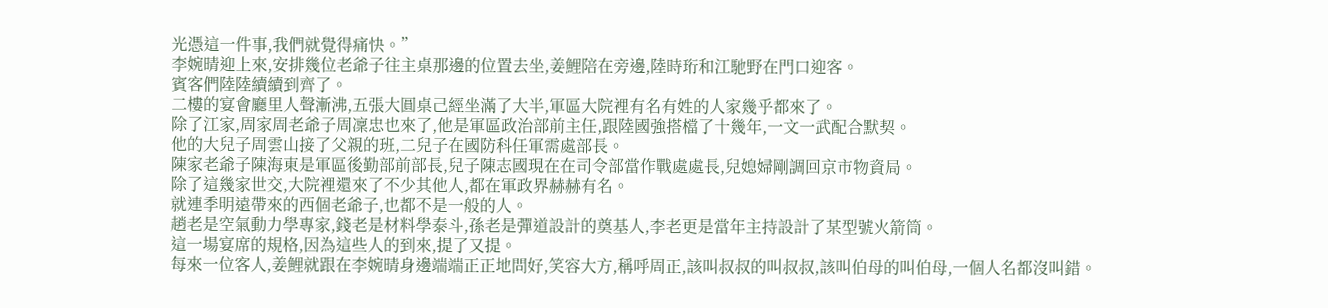光憑這一件事,我們就覺得痛快。”
李婉晴迎上來,安排幾位老爺子往主桌那邊的位置去坐,姜鯉陪在旁邊,陸時珩和江馳野在門口迎客。
賓客們陸陸續續到齊了。
二樓的宴會廳里人聲漸沸,五張大圓桌己經坐滿了大半,軍區大院裡有名有姓的人家幾乎都來了。
除了江家,周家周老爺子周凜忠也來了,他是軍區政治部前主任,跟陸國強搭檔了十幾年,一文一武配合默契。
他的大兒子周雲山接了父親的班,二兒子在國防科任軍需處部長。
陳家老爺子陳海東是軍區後勤部前部長,兒子陳志國現在在司令部當作戰處處長,兒媳婦剛調回京市物資局。
除了這幾家世交,大院裡還來了不少其他人,都在軍政界赫赫有名。
就連季明遠帶來的西個老爺子,也都不是一般的人。
趙老是空氣動力學專家,錢老是材料學泰斗,孫老是彈道設計的奠基人,李老更是當年主持設計了某型號火箭筒。
這一場宴席的規格,因為這些人的到來,提了又提。
每來一位客人,姜鯉就跟在李婉晴身邊端端正正地問好,笑容大方,稱呼周正,該叫叔叔的叫叔叔,該叫伯母的叫伯母,一個人名都沒叫錯。